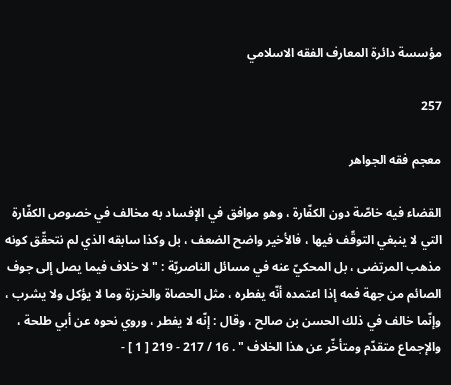مؤسسة دائرة المعارف الفقه الاسلامي

257

معجم فقه الجواهر

القضاء فيه خاصّة دون الكفّارة ، وهو موافق في الإفساد به مخالف في خصوص الكفّارة التي لا ينبغي التوقّف فيها ، فالأخير واضح الضعف ، بل وكذا سابقه الذي لم نتحقّق كونه مذهب المرتضى ، بل المحكيّ عنه في مسائل الناصريّة : " لا خلاف فيما يصل إلى جوف الصائم من جهة فمه إذا اعتمده أنّه يفطره ، مثل الحصاة والخرزة وما لا يؤكل ولا يشرب ، وإنّما خالف في ذلك الحسن بن صالح ، وقال : إنّه لا يفطر ، وروي نحوه عن أبي طلحة ، والإجماع متقدّم ومتأخّر عن هذا الخلاف " . 16 / 217 - 219 [ 1 ] -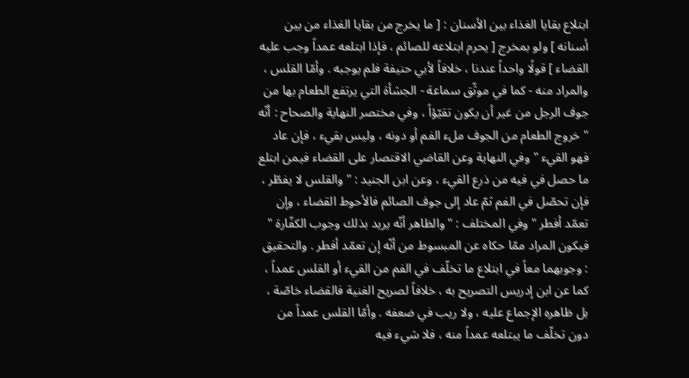ابتلاع بقايا الغذاء بين الأسنان : [ ما يخرج من بقايا الغذاء من بين أسنانه ] ولو بمخرج [ يحرم ابتلاعه للصائم ، فإذا ابتلعه عمداً وجب عليه القضاء ] قولًا واحداً عندنا ، خلافاً لأبي حنيفة فلم يوجبه . وأمّا القلس ، والمراد منه - كما في موثّق سماعة - الجشأة التي يرتفع الطعام بها من جوف الرجل من غير أن يكون تقيّؤاً ، وفي مختصر النهاية والصحاح : أنّه " خروج الطعام من الجوف ملء الفم أو دونه ، وليس بقيء ، فإن عاد فهو القيء " وفي النهاية وعن القاضي الاقتصار على القضاء فيمن ابتلع ما حصل في فيه من ذرع القيء ، وعن ابن الجنيد : " والقلس لا يفطّر ، فإن تحصّل في الفم ثمّ عاد إلى جوف الصائم فالأحوط القضاء ، وإن تعمّد أفطر " وفي المختلف : " والظاهر أنّه يريد بذلك وجوب الكفّارة " فيكون المراد ممّا حكاه عن المبسوط من أنّه إن تعمّد أفطر . والتحقيق : وجوبهما معاً في ابتلاع ما تخلّف في الفم من القيء أو القلس عمداً ، كما عن ابن إدريس التصريح به ، خلافاً لصريح الغنية فالقضاء خاصّة ، بل ظاهره الإجماع عليه ، ولا ريب في ضعفه . وأمّا القلس عمداً من دون تخلّف ما يبتلعه عمداً منه ، فلا شيء فيه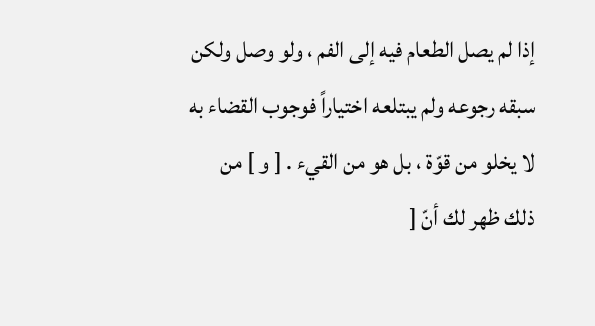إذا لم يصل الطعام فيه إلى الفم ، ولو وصل ولكن سبقه رجوعه ولم يبتلعه اختياراً فوجوب القضاء به لا يخلو من قوّة ، بل هو من القيء . [ و ] من ذلك ظهر لك أنّ [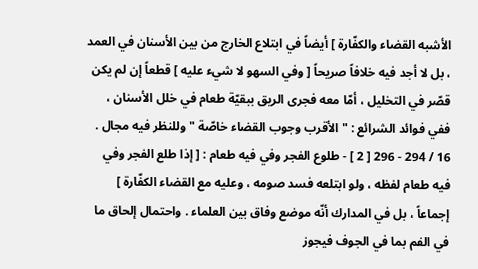الأشبه القضاء والكفّارة ] أيضاً في ابتلاع الخارج من بين الأسنان في العمد ، بل لا أجد فيه خلافاً صريحاً [ وفي السهو لا شيء عليه ] قطعاً إن لم يكن قصّر في التخليل ، أمّا معه فجرى الريق ببقيّة طعام في خلل الأسنان ، ففي فوائد الشرائع : " الأقرب وجوب القضاء خاصّة " وللنظر فيه مجال . 16 / 294 - 296 [ 2 ] - طلوع الفجر وفي فيه طعام : [ إذا طلع الفجر وفي فيه طعام لفظه ، ولو ابتلعه فسد صومه ، وعليه مع القضاء الكفّارة ] إجماعاً ، بل في المدارك أنّه موضع وفاق بين العلماء . واحتمال إلحاق ما في الفم بما في الجوف فيجوز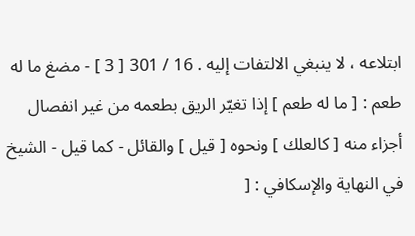ابتلاعه ، لا ينبغي الالتفات إليه . 16 / 301 [ 3 ] - مضغ ما له طعم : [ ما له طعم ] إذا تغيّر الريق بطعمه من غير انفصال أجزاء منه [ كالعلك ] ونحوه [ قيل ] والقائل - كما قيل - الشيخ في النهاية والإسكافي : [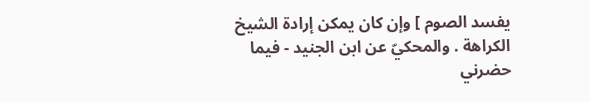يفسد الصوم ] وإن كان يمكن إرادة الشيخ الكراهة . والمحكيّ عن ابن الجنيد - فيما حضرني